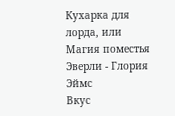Кухарка для лорда, или Магия поместья Эверли - Глория Эймс
Вкус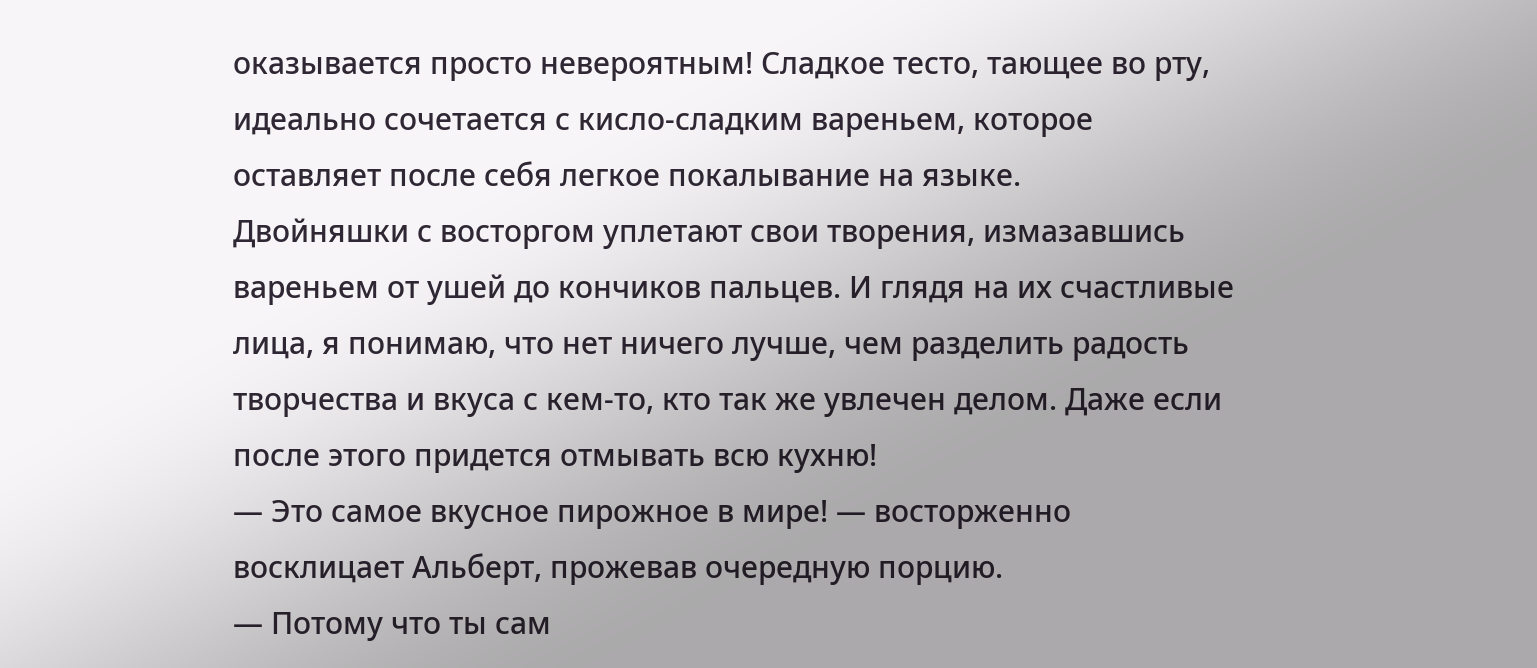оказывается просто невероятным! Сладкое тесто, тающее во рту, идеально сочетается с кисло-сладким вареньем, которое оставляет после себя легкое покалывание на языке.
Двойняшки с восторгом уплетают свои творения, измазавшись вареньем от ушей до кончиков пальцев. И глядя на их счастливые лица, я понимаю, что нет ничего лучше, чем разделить радость творчества и вкуса с кем-то, кто так же увлечен делом. Даже если после этого придется отмывать всю кухню!
— Это самое вкусное пирожное в мире! — восторженно восклицает Альберт, прожевав очередную порцию.
— Потому что ты сам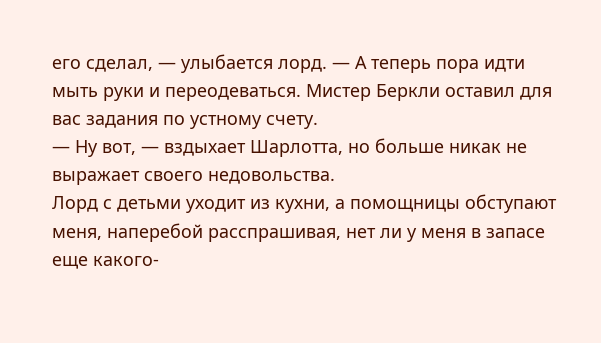его сделал, — улыбается лорд. — А теперь пора идти мыть руки и переодеваться. Мистер Беркли оставил для вас задания по устному счету.
— Ну вот, — вздыхает Шарлотта, но больше никак не выражает своего недовольства.
Лорд с детьми уходит из кухни, а помощницы обступают меня, наперебой расспрашивая, нет ли у меня в запасе еще какого-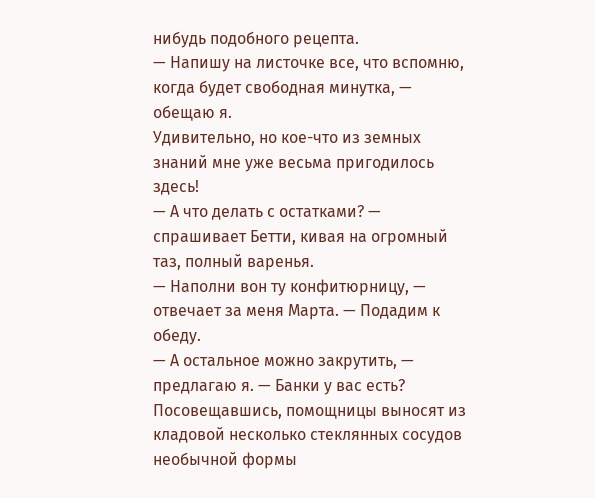нибудь подобного рецепта.
— Напишу на листочке все, что вспомню, когда будет свободная минутка, — обещаю я.
Удивительно, но кое-что из земных знаний мне уже весьма пригодилось здесь!
— А что делать с остатками? — спрашивает Бетти, кивая на огромный таз, полный варенья.
— Наполни вон ту конфитюрницу, — отвечает за меня Марта. — Подадим к обеду.
— А остальное можно закрутить, — предлагаю я. — Банки у вас есть?
Посовещавшись, помощницы выносят из кладовой несколько стеклянных сосудов необычной формы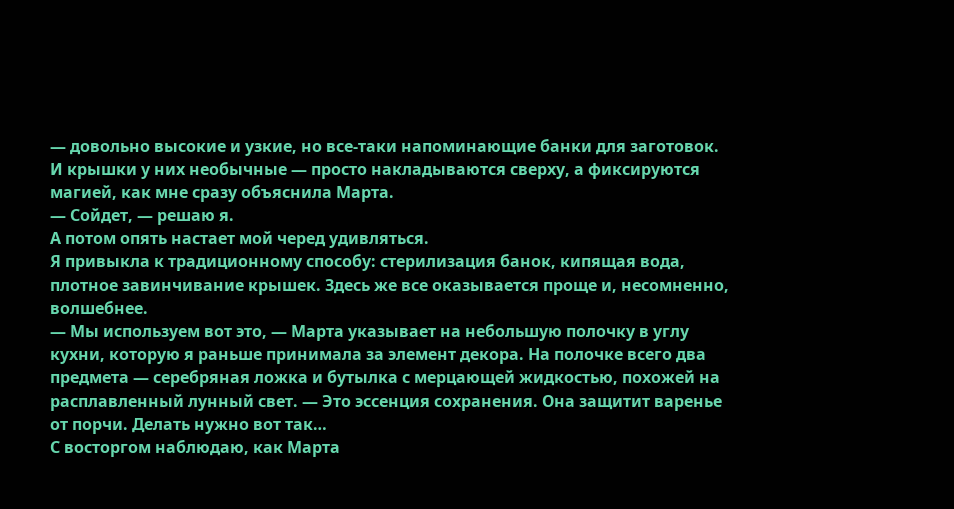— довольно высокие и узкие, но все-таки напоминающие банки для заготовок. И крышки у них необычные — просто накладываются сверху, а фиксируются магией, как мне сразу объяснила Марта.
— Сойдет, — решаю я.
А потом опять настает мой черед удивляться.
Я привыкла к традиционному способу: стерилизация банок, кипящая вода, плотное завинчивание крышек. Здесь же все оказывается проще и, несомненно, волшебнее.
— Мы используем вот это, — Марта указывает на небольшую полочку в углу кухни, которую я раньше принимала за элемент декора. На полочке всего два предмета — серебряная ложка и бутылка с мерцающей жидкостью, похожей на расплавленный лунный свет. — Это эссенция сохранения. Она защитит варенье от порчи. Делать нужно вот так…
С восторгом наблюдаю, как Марта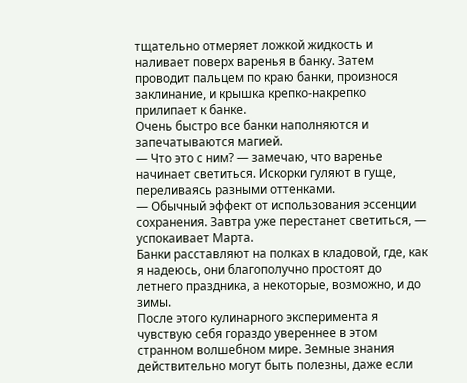тщательно отмеряет ложкой жидкость и наливает поверх варенья в банку. Затем проводит пальцем по краю банки, произнося заклинание, и крышка крепко-накрепко прилипает к банке.
Очень быстро все банки наполняются и запечатываются магией.
— Что это с ним? — замечаю, что варенье начинает светиться. Искорки гуляют в гуще, переливаясь разными оттенками.
— Обычный эффект от использования эссенции сохранения. Завтра уже перестанет светиться, — успокаивает Марта.
Банки расставляют на полках в кладовой, где, как я надеюсь, они благополучно простоят до летнего праздника, а некоторые, возможно, и до зимы.
После этого кулинарного эксперимента я чувствую себя гораздо увереннее в этом странном волшебном мире. Земные знания действительно могут быть полезны, даже если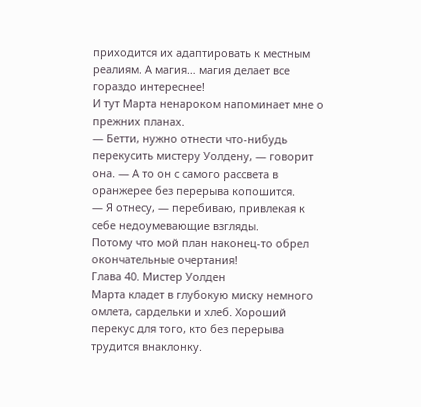приходится их адаптировать к местным реалиям. А магия… магия делает все гораздо интереснее!
И тут Марта ненароком напоминает мне о прежних планах.
— Бетти, нужно отнести что-нибудь перекусить мистеру Уолдену, — говорит она. — А то он с самого рассвета в оранжерее без перерыва копошится.
— Я отнесу, — перебиваю, привлекая к себе недоумевающие взгляды.
Потому что мой план наконец-то обрел окончательные очертания!
Глава 40. Мистер Уолден
Марта кладет в глубокую миску немного омлета, сардельки и хлеб. Хороший перекус для того, кто без перерыва трудится внаклонку.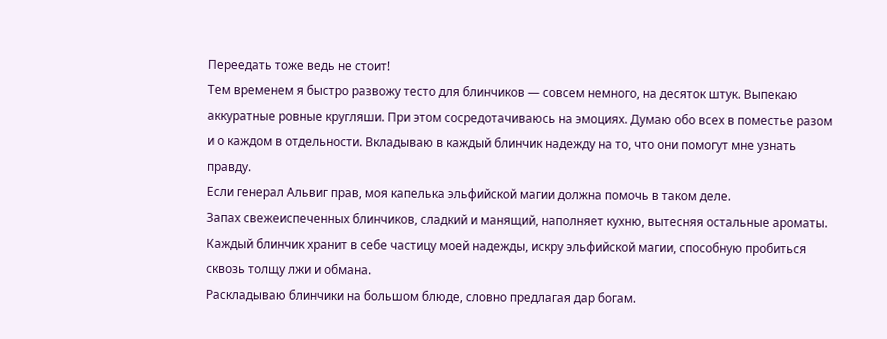Переедать тоже ведь не стоит!
Тем временем я быстро развожу тесто для блинчиков — совсем немного, на десяток штук. Выпекаю аккуратные ровные кругляши. При этом сосредотачиваюсь на эмоциях. Думаю обо всех в поместье разом и о каждом в отдельности. Вкладываю в каждый блинчик надежду на то, что они помогут мне узнать правду.
Если генерал Альвиг прав, моя капелька эльфийской магии должна помочь в таком деле.
Запах свежеиспеченных блинчиков, сладкий и манящий, наполняет кухню, вытесняя остальные ароматы. Каждый блинчик хранит в себе частицу моей надежды, искру эльфийской магии, способную пробиться сквозь толщу лжи и обмана.
Раскладываю блинчики на большом блюде, словно предлагая дар богам.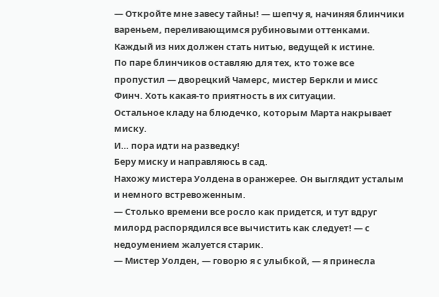— Откройте мне завесу тайны! — шепчу я, начиняя блинчики вареньем, переливающимся рубиновыми оттенками. Каждый из них должен стать нитью, ведущей к истине.
По паре блинчиков оставляю для тех, кто тоже все пропустил — дворецкий Чамерс, мистер Беркли и мисс Финч. Хоть какая-то приятность в их ситуации.
Остальное кладу на блюдечко, которым Марта накрывает миску.
И… пора идти на разведку!
Беру миску и направляюсь в сад.
Нахожу мистера Уолдена в оранжерее. Он выглядит усталым и немного встревоженным.
— Столько времени все росло как придется, и тут вдруг милорд распорядился все вычистить как следует! — с недоумением жалуется старик.
— Мистер Уолден, — говорю я с улыбкой, — я принесла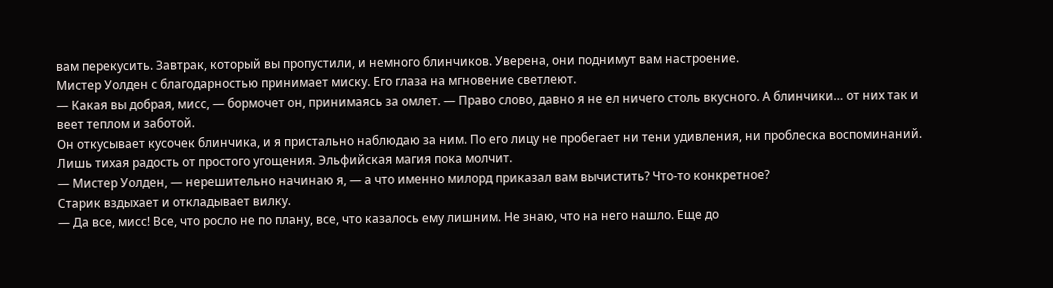вам перекусить. Завтрак, который вы пропустили, и немного блинчиков. Уверена, они поднимут вам настроение.
Мистер Уолден с благодарностью принимает миску. Его глаза на мгновение светлеют.
— Какая вы добрая, мисс, — бормочет он, принимаясь за омлет. — Право слово, давно я не ел ничего столь вкусного. А блинчики… от них так и веет теплом и заботой.
Он откусывает кусочек блинчика, и я пристально наблюдаю за ним. По его лицу не пробегает ни тени удивления, ни проблеска воспоминаний. Лишь тихая радость от простого угощения. Эльфийская магия пока молчит.
— Мистер Уолден, — нерешительно начинаю я, — а что именно милорд приказал вам вычистить? Что-то конкретное?
Старик вздыхает и откладывает вилку.
— Да все, мисс! Все, что росло не по плану, все, что казалось ему лишним. Не знаю, что на него нашло. Еще до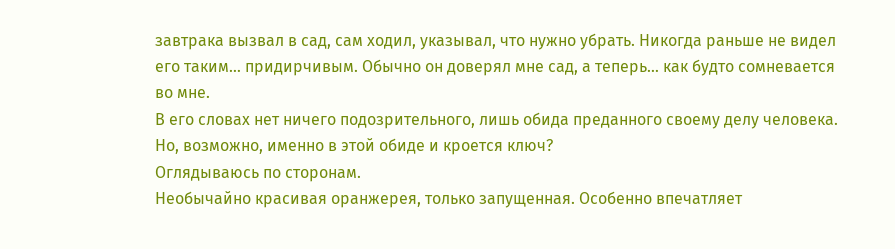завтрака вызвал в сад, сам ходил, указывал, что нужно убрать. Никогда раньше не видел его таким… придирчивым. Обычно он доверял мне сад, а теперь… как будто сомневается во мне.
В его словах нет ничего подозрительного, лишь обида преданного своему делу человека. Но, возможно, именно в этой обиде и кроется ключ?
Оглядываюсь по сторонам.
Необычайно красивая оранжерея, только запущенная. Особенно впечатляет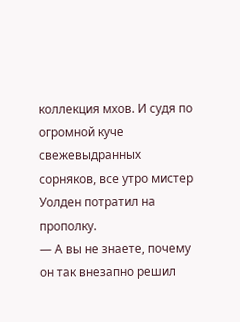коллекция мхов. И судя по огромной куче свежевыдранных сорняков, все утро мистер Уолден потратил на прополку.
— А вы не знаете, почему он так внезапно решил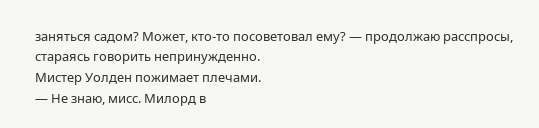заняться садом? Может, кто-то посоветовал ему? — продолжаю расспросы, стараясь говорить непринужденно.
Мистер Уолден пожимает плечами.
— Не знаю, мисс. Милорд в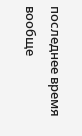последнее время вообще